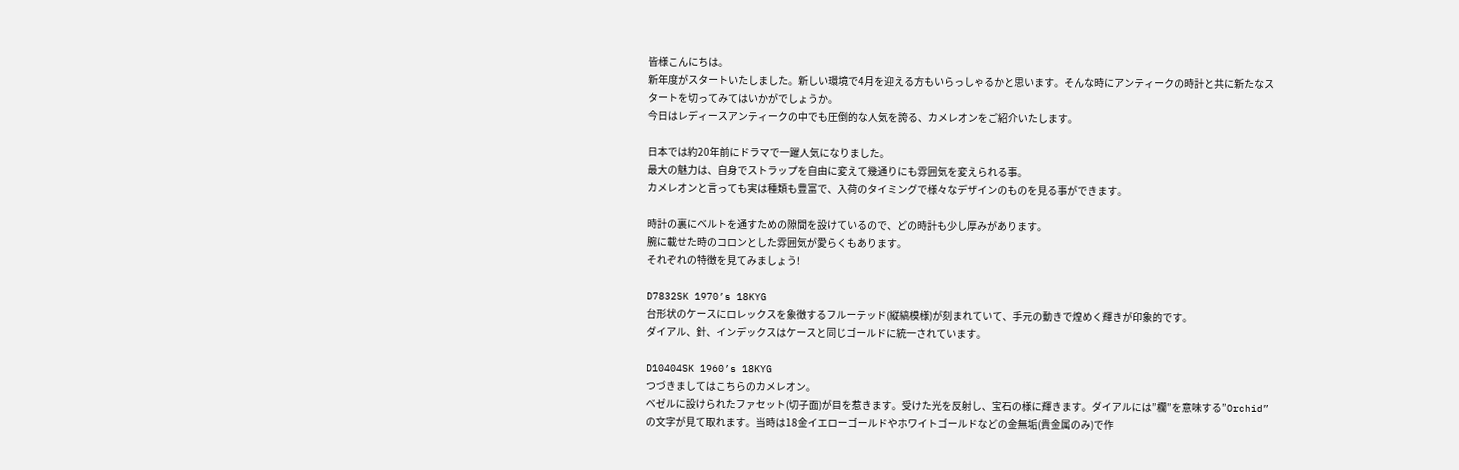皆様こんにちは。
新年度がスタートいたしました。新しい環境で4月を迎える方もいらっしゃるかと思います。そんな時にアンティークの時計と共に新たなスタートを切ってみてはいかがでしょうか。
今日はレディースアンティークの中でも圧倒的な人気を誇る、カメレオンをご紹介いたします。

日本では約20年前にドラマで一躍人気になりました。
最大の魅力は、自身でストラップを自由に変えて幾通りにも雰囲気を変えられる事。
カメレオンと言っても実は種類も豊富で、入荷のタイミングで様々なデザインのものを見る事ができます。

時計の裏にベルトを通すための隙間を設けているので、どの時計も少し厚みがあります。
腕に載せた時のコロンとした雰囲気が愛らくもあります。
それぞれの特徴を見てみましょう!

D7832SK 1970’s 18KYG
台形状のケースにロレックスを象徴するフルーテッド(縦縞模様)が刻まれていて、手元の動きで煌めく輝きが印象的です。
ダイアル、針、インデックスはケースと同じゴールドに統一されています。

D10404SK 1960’s 18KYG
つづきましてはこちらのカメレオン。
ベゼルに設けられたファセット(切子面)が目を惹きます。受けた光を反射し、宝石の様に輝きます。ダイアルには”欄”を意味する”Orchid”の文字が見て取れます。当時は18金イエローゴールドやホワイトゴールドなどの金無垢(貴金属のみ)で作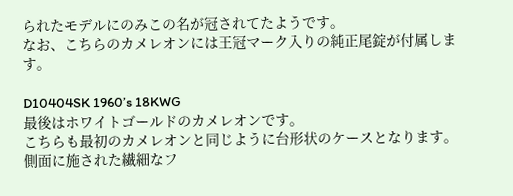られたモデルにのみこの名が冠されてたようです。
なお、こちらのカメレオンには王冠マーク入りの純正尾錠が付属します。

D10404SK 1960’s 18KWG
最後はホワイトゴールドのカメレオンです。
こちらも最初のカメレオンと同じように台形状のケースとなります。側面に施された繊細なフ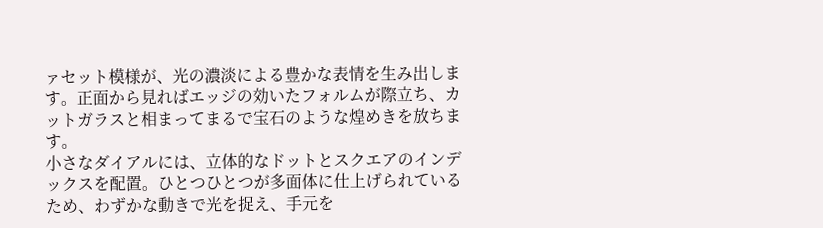ァセット模様が、光の濃淡による豊かな表情を生み出します。正面から見ればエッジの効いたフォルムが際立ち、カットガラスと相まってまるで宝石のような煌めきを放ちます。
小さなダイアルには、立体的なドットとスクエアのインデックスを配置。ひとつひとつが多面体に仕上げられているため、わずかな動きで光を捉え、手元を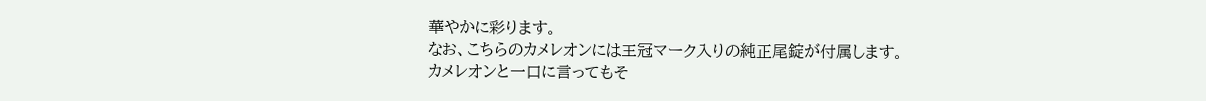華やかに彩ります。
なお、こちらのカメレオンには王冠マーク入りの純正尾錠が付属します。
カメレオンと一口に言ってもそ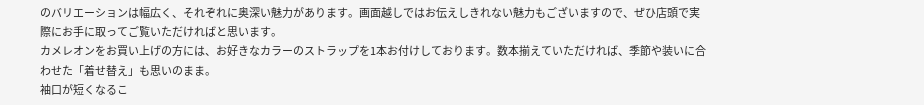のバリエーションは幅広く、それぞれに奥深い魅力があります。画面越しではお伝えしきれない魅力もございますので、ぜひ店頭で実際にお手に取ってご覧いただければと思います。
カメレオンをお買い上げの方には、お好きなカラーのストラップを1本お付けしております。数本揃えていただければ、季節や装いに合わせた「着せ替え」も思いのまま。
袖口が短くなるこ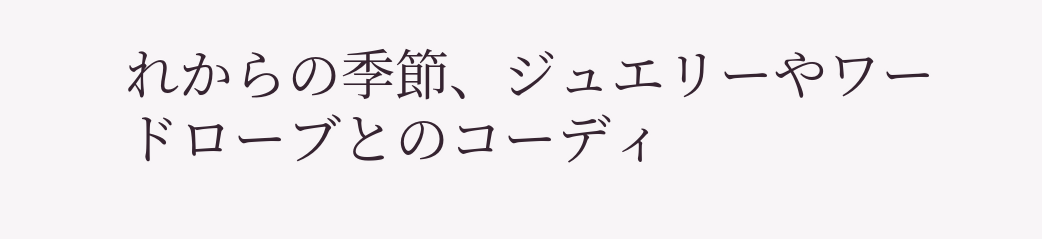れからの季節、ジュエリーやワードローブとのコーディ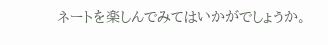ネートを楽しんでみてはいかがでしょうか。